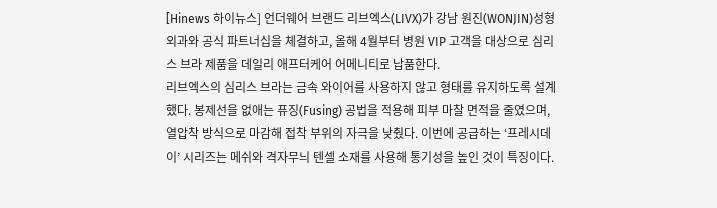[Hinews 하이뉴스] 언더웨어 브랜드 리브엑스(LIVX)가 강남 원진(WONJIN)성형외과와 공식 파트너십을 체결하고, 올해 4월부터 병원 VIP 고객을 대상으로 심리스 브라 제품을 데일리 애프터케어 어메니티로 납품한다.
리브엑스의 심리스 브라는 금속 와이어를 사용하지 않고 형태를 유지하도록 설계했다. 봉제선을 없애는 퓨징(Fusing) 공법을 적용해 피부 마찰 면적을 줄였으며, 열압착 방식으로 마감해 접착 부위의 자극을 낮췄다. 이번에 공급하는 ‘프레시데이’ 시리즈는 메쉬와 격자무늬 텐셀 소재를 사용해 통기성을 높인 것이 특징이다.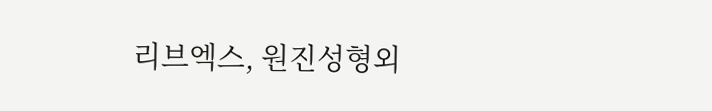리브엑스, 원진성형외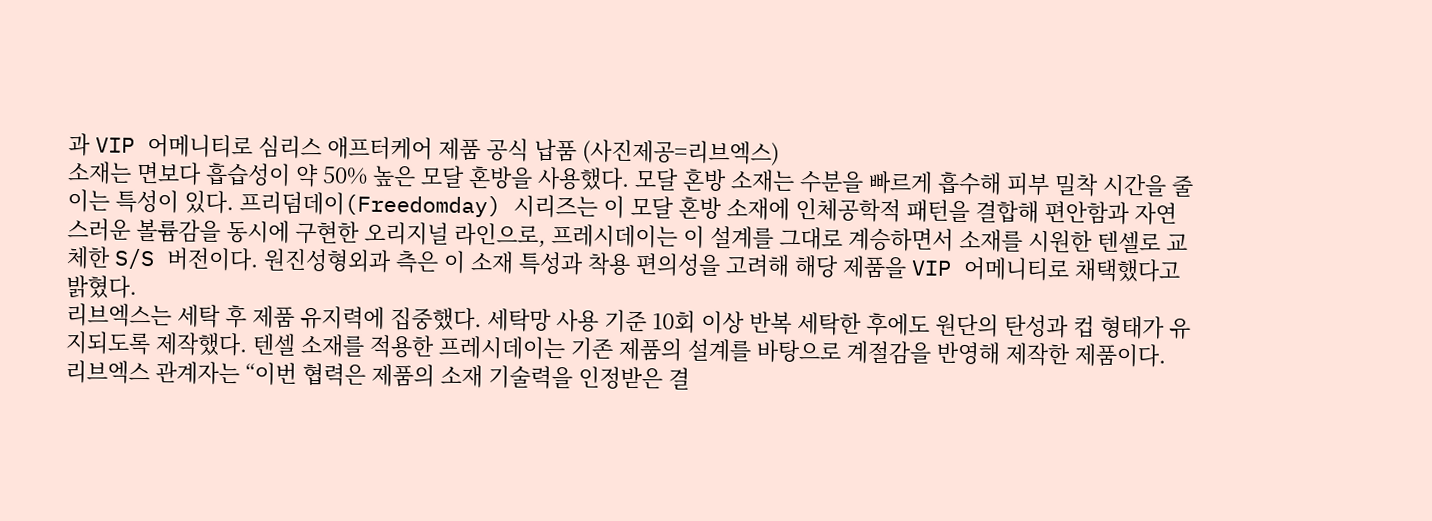과 VIP 어메니티로 심리스 애프터케어 제품 공식 납품 (사진제공=리브엑스)
소재는 면보다 흡습성이 약 50% 높은 모달 혼방을 사용했다. 모달 혼방 소재는 수분을 빠르게 흡수해 피부 밀착 시간을 줄이는 특성이 있다. 프리덤데이(Freedomday) 시리즈는 이 모달 혼방 소재에 인체공학적 패턴을 결합해 편안함과 자연스러운 볼륨감을 동시에 구현한 오리지널 라인으로, 프레시데이는 이 설계를 그대로 계승하면서 소재를 시원한 텐셀로 교체한 S/S 버전이다. 원진성형외과 측은 이 소재 특성과 착용 편의성을 고려해 해당 제품을 VIP 어메니티로 채택했다고 밝혔다.
리브엑스는 세탁 후 제품 유지력에 집중했다. 세탁망 사용 기준 10회 이상 반복 세탁한 후에도 원단의 탄성과 컵 형태가 유지되도록 제작했다. 텐셀 소재를 적용한 프레시데이는 기존 제품의 설계를 바탕으로 계절감을 반영해 제작한 제품이다.
리브엑스 관계자는 “이번 협력은 제품의 소재 기술력을 인정받은 결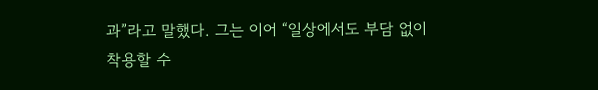과”라고 말했다. 그는 이어 “일상에서도 부담 없이 착용할 수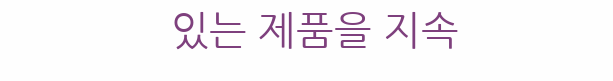있는 제품을 지속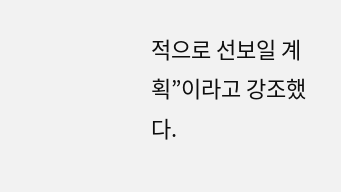적으로 선보일 계획”이라고 강조했다.